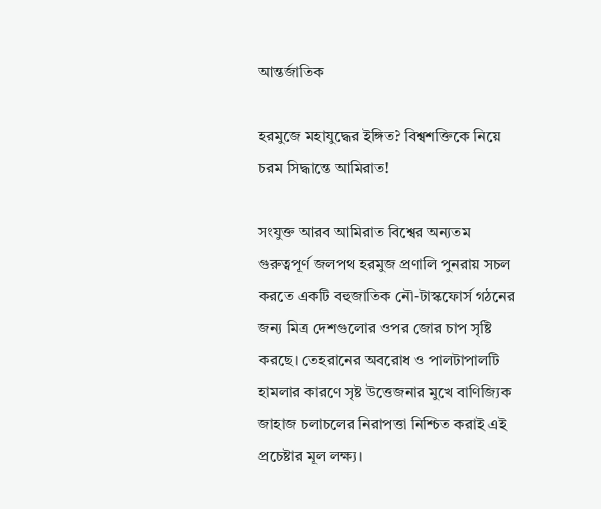আন্তর্জাতিক

হরমুজে মহাযুদ্ধের ইঙ্গিত? বিশ্বশক্তিকে নিয়ে চরম সিদ্ধান্তে আমিরাত!

সংযুক্ত আরব আমিরাত বিশ্বের অন্যতম গুরুত্বপূর্ণ জলপথ হরমুজ প্রণালি পুনরায় সচল করতে একটি বহুজাতিক নৌ-টাস্কফোর্স গঠনের জন্য মিত্র দেশগুলোর ওপর জোর চাপ সৃষ্টি করছে। তেহরানের অবরোধ ও পালটাপালটি হামলার কারণে সৃষ্ট উত্তেজনার মুখে বাণিজ্যিক জাহাজ চলাচলের নিরাপত্তা নিশ্চিত করাই এই প্রচেষ্টার মূল লক্ষ্য।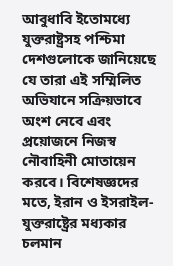আবুধাবি ইতোমধ্যে যুক্তরাষ্ট্রসহ পশ্চিমা দেশগুলোকে জানিয়েছে যে তারা এই সম্মিলিত অভিযানে সক্রিয়ভাবে অংশ নেবে এবং প্রয়োজনে নিজস্ব নৌবাহিনী মোতায়েন করবে। বিশেষজ্ঞদের মতে, ইরান ও ইসরাইল-যুক্তরাষ্ট্রের মধ্যকার চলমান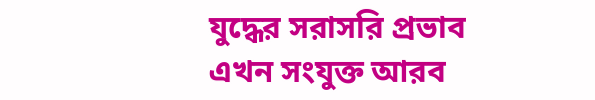যুদ্ধের সরাসরি প্রভাব এখন সংযুক্ত আরব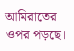আমিরাতের ওপর পড়ছে।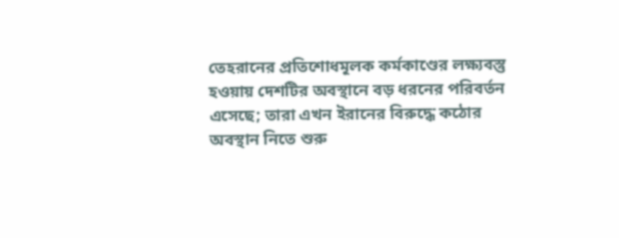তেহরানের প্রতিশোধমূলক কর্মকাণ্ডের লক্ষ্যবস্তু হওয়ায় দেশটির অবস্থানে বড় ধরনের পরিবর্তন এসেছে; তারা এখন ইরানের বিরুদ্ধে কঠোর অবস্থান নিতে শুরু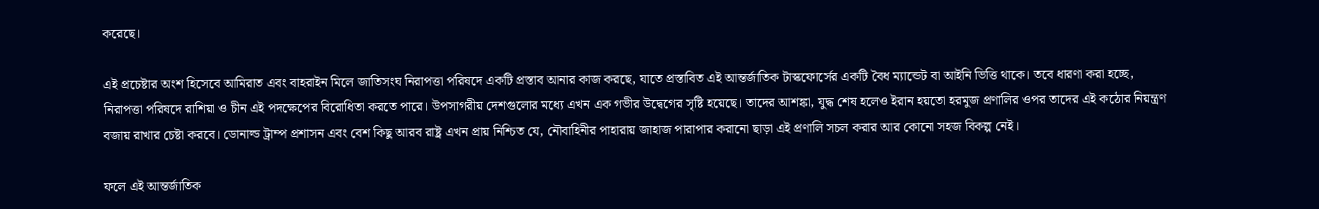করেছে।

এই প্রচেষ্টার অংশ হিসেবে আমিরাত এবং বাহরাইন মিলে জাতিসংঘ নিরাপত্তা পরিষদে একটি প্রস্তাব আনার কাজ করছে, যাতে প্রস্তাবিত এই আন্তর্জাতিক টাস্কফোর্সের একটি বৈধ ম্যান্ডেট বা আইনি ভিত্তি থাকে। তবে ধারণা করা হচ্ছে, নিরাপত্তা পরিষদে রাশিয়া ও চীন এই পদক্ষেপের বিরোধিতা করতে পারে। উপসাগরীয় দেশগুলোর মধ্যে এখন এক গভীর উদ্বেগের সৃষ্টি হয়েছে। তাদের আশঙ্কা, যুদ্ধ শেষ হলেও ইরান হয়তো হরমুজ প্রণালির ওপর তাদের এই কঠোর নিয়ন্ত্রণ বজায় রাখার চেষ্টা করবে। ডোনাল্ড ট্রাম্প প্রশাসন এবং বেশ কিছু আরব রাষ্ট্র এখন প্রায় নিশ্চিত যে, নৌবাহিনীর পাহারায় জাহাজ পারাপার করানো ছাড়া এই প্রণালি সচল করার আর কোনো সহজ বিকল্প নেই।

ফলে এই আন্তর্জাতিক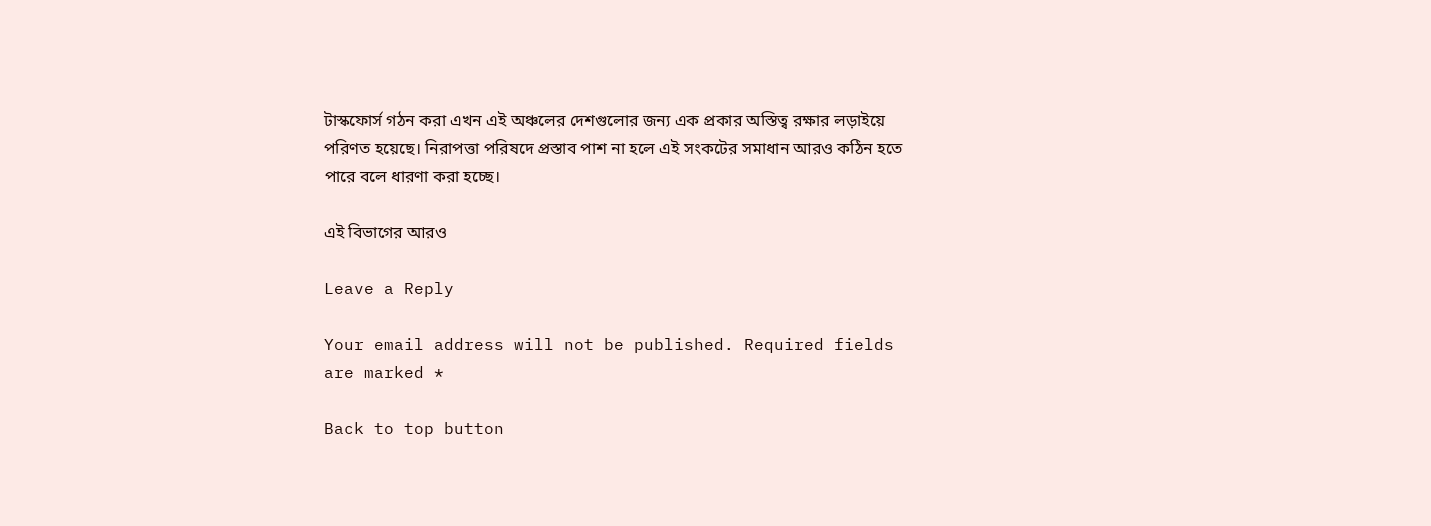টাস্কফোর্স গঠন করা এখন এই অঞ্চলের দেশগুলোর জন্য এক প্রকার অস্তিত্ব রক্ষার লড়াইয়ে পরিণত হয়েছে। নিরাপত্তা পরিষদে প্রস্তাব পাশ না হলে এই সংকটের সমাধান আরও কঠিন হতে পারে বলে ধারণা করা হচ্ছে।

এই বিভাগের আরও

Leave a Reply

Your email address will not be published. Required fields are marked *

Back to top button